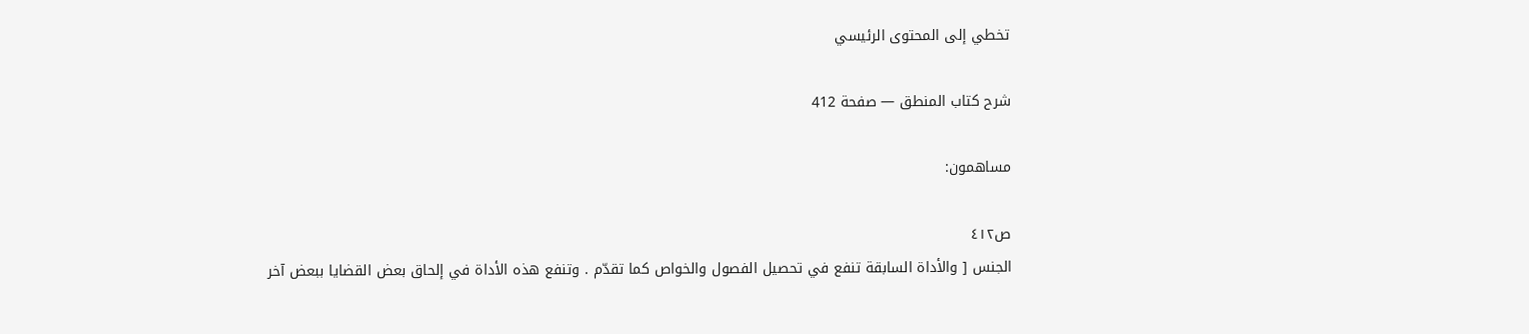تخطي إلى المحتوى الرئيسي

شرح كتاب المنطق — صفحة 412

مساهمون:

ص٤١٢
الجنس [ والأداة السابقة تنفع في تحصيل الفصول والخواص كما تقدّم . وتنفع هذه الأداة في إلحاق بعض القضايا ببعض آخر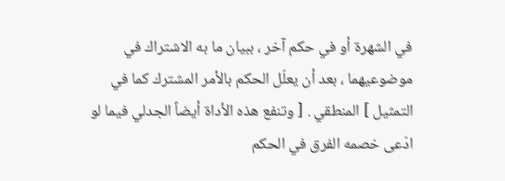في الشهرة أو في حكم آخر ، ببيان ما به الاشتراك في موضوعيهما ، بعد أن يعلّل الحكم بالأمر المشترك كما في التمثيل ] المنطقي . [ وتنفع هذه الأداة أيضاً الجدلي فيما لو ادّعى خصمه الفرق في الحكم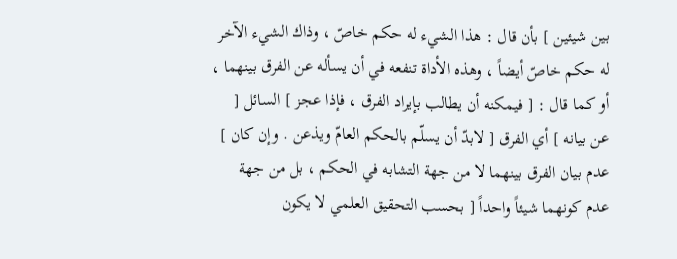بين شيئين ] بأن قال : هذا الشيء له حكم خاصّ ، وذاك الشيء الآخر له حكم خاصّ أيضاً ، وهذه الأداة تنفعه في أن يسأله عن الفرق بينهما ، أو كما قال : [ فيمكنه أن يطالب بإيراد الفرق ، فإذا عجز ] السائل [ عن بيانه ] أي الفرق [ لابدّ أن يسلّم بالحكم العامّ ويذعن . وإن كان ] عدم بيان الفرق بينهما لا من جهة التشابه في الحكم ، بل من جهة عدم كونهما شيئاً واحداً [ بحسب التحقيق العلمي لا يكون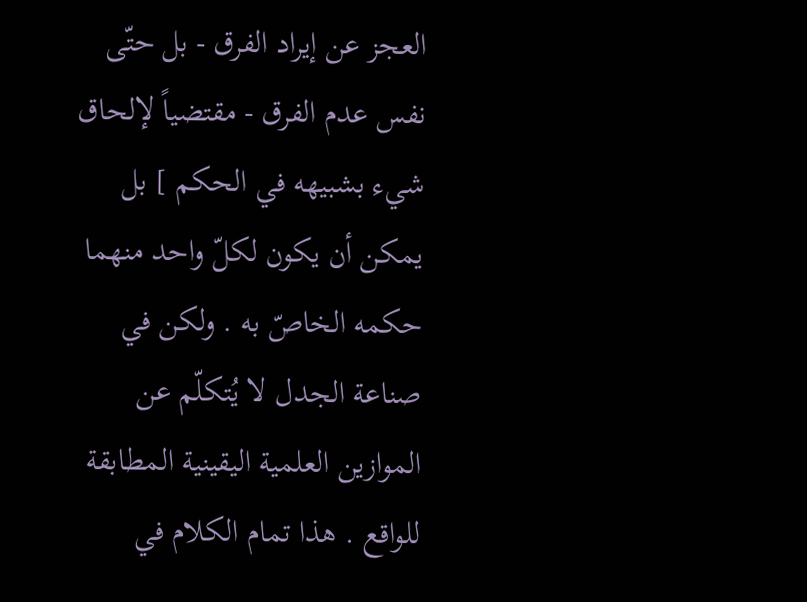العجز عن إيراد الفرق - بل حتّى نفس عدم الفرق - مقتضياً لإلحاق شيء بشبيهه في الحكم ] بل يمكن أن يكون لكلّ واحد منهما حكمه الخاصّ به . ولكن في صناعة الجدل لا يُتكلّم عن الموازين العلمية اليقينية المطابقة للواقع . هذا تمام الكلام في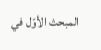المبحث الأوّل في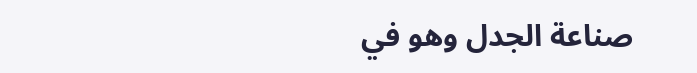صناعة الجدل وهو في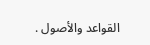القواعد والأصول .